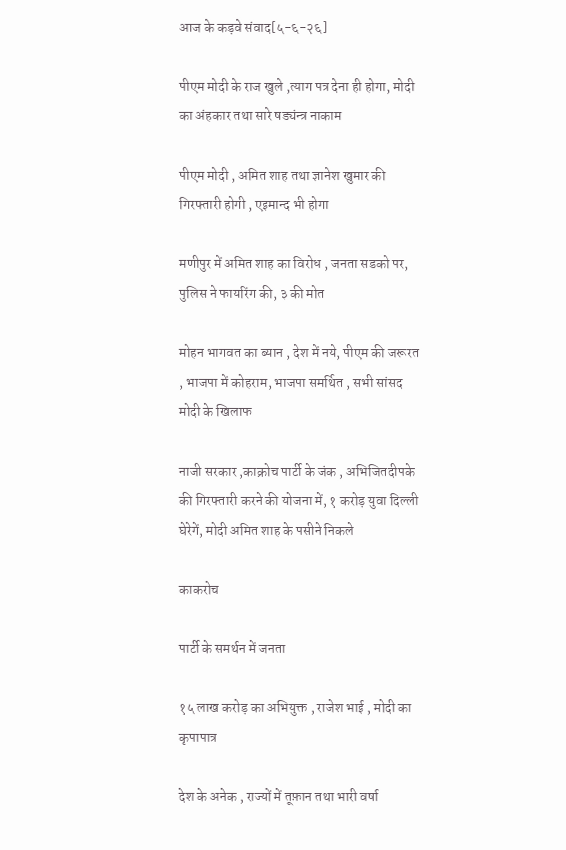आज के कड़वे संवाद[५-६-२६]

पीएम मोदी के राज खुले ,त्याग पत्र देना ही होगा, मोदी का अंहकार तथा सारे षड्यंन्त्र नाकाम

पीएम मोदी , अमित शाह तथा ज्ञानेश खुमार की गिरफ्तारी होगी , एइमान्द भी होगा

मणीपुर में अमित शाह का विरोध , जनता सडको पर, पुलिस ने फायरिंग की, ३ की मोत

मोहन भागवत का ब्यान , देश में नये, पीएम की जरूरत , भाजपा में कोहराम, भाजपा समर्थित , सभी सांसद मोदी के खिलाफ

नाजी सरकार ,काक्रोच पार्टी के जंक , अभिजितदीपके की गिरफ्तारी करने की योजना में, १ करोड़ युवा दिल्ली घेरेगें, मोदी अमित शाह के पसीने निकले

काकरोच

पार्टी के समर्थन में जनता

१५ लाख करोड़ का अभियुक्त , राजेश भाई , मोदी का कृपापात्र

देश के अनेक , राज्यों में तूफ़ान तथा भारी वर्षा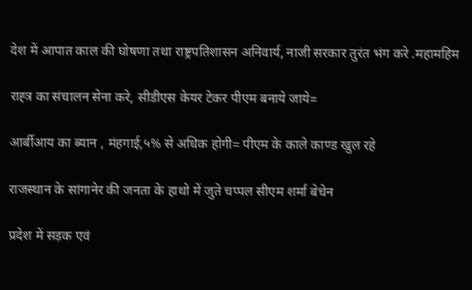देश में आपात काल की घोषणा तथा राष्ट्रपतिशासन अनिवार्य, नाजी सरकार तुरंत भंग करे .महामहिम

राह्त्र का संचालन सेना करे, सीडीएस केयर टेकर पीएम बनाये जाये=

आर्बीआय का ब्यान , मंहगाई,५% से अधिक होगी= पीएम के काले काण्ड खुल रहे

राजस्थान के सांगानेर की जनता के हाथो में जुते चप्पल सीएम शर्मा बेचेन

प्रदेश में सड़क एवं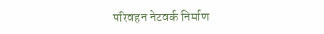परिवहन नेटवर्क निर्माण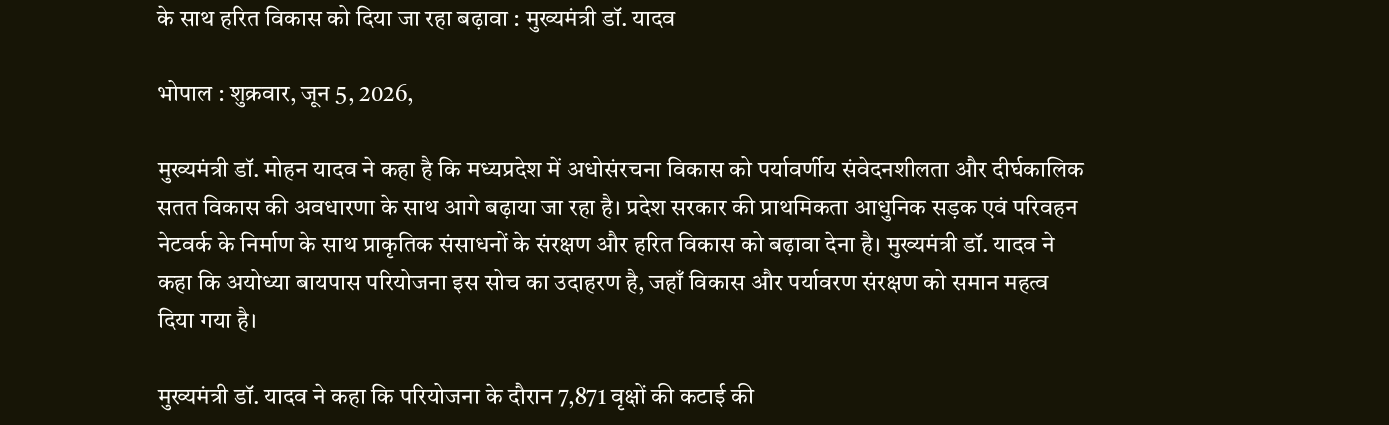के साथ हरित विकास को दिया जा रहा बढ़ावा : मुख्यमंत्री डॉ. यादव

भोपाल : शुक्रवार, जून 5, 2026,

मुख्यमंत्री डॉ. मोहन यादव ने कहा है कि मध्यप्रदेश में अधोसंरचना विकास को पर्यावर्णीय संवेदनशीलता और दीर्घकालिक सतत विकास की अवधारणा के साथ आगे बढ़ाया जा रहा है। प्रदेश सरकार की प्राथमिकता आधुनिक सड़क एवं परिवहन नेटवर्क के निर्माण के साथ प्राकृतिक संसाधनों के संरक्षण और हरित विकास को बढ़ावा देना है। मुख्यमंत्री डॉ. यादव ने कहा कि अयोध्या बायपास परियोजना इस सोच का उदाहरण है, जहाँ विकास और पर्यावरण संरक्षण को समान महत्व दिया गया है।

मुख्यमंत्री डॉ. यादव ने कहा कि परियोजना के दौरान 7,871 वृक्षों की कटाई की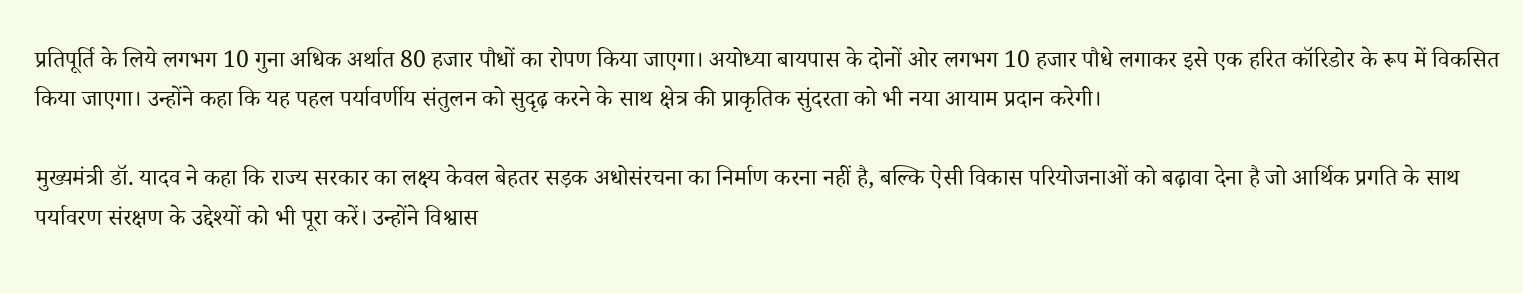प्रतिपूर्ति के लिये लगभग 10 गुना अधिक अर्थात 80 हजार पौधों का रोपण किया जाएगा। अयोध्या बायपास के दोनों ओर लगभग 10 हजार पौधे लगाकर इसे एक हरित कॉरिडोर के रूप में विकसित किया जाएगा। उन्होंने कहा कि यह पहल पर्यावर्णीय संतुलन को सुदृढ़ करने के साथ क्षेत्र की प्राकृतिक सुंदरता को भी नया आयाम प्रदान करेगी।

मुख्यमंत्री डॉ. यादव ने कहा कि राज्य सरकार का लक्ष्य केवल बेहतर सड़क अधोसंरचना का निर्माण करना नहीं है, बल्कि ऐसी विकास परियोजनाओं को बढ़ावा देना है जो आर्थिक प्रगति के साथ पर्यावरण संरक्षण के उद्देश्यों को भी पूरा करें। उन्होंने विश्वास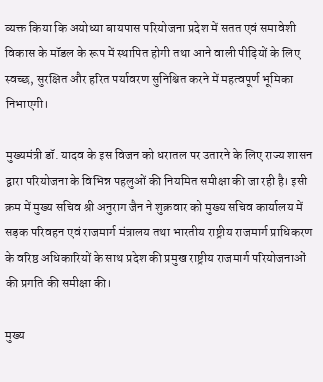व्यक्त किया कि अयोध्या बायपास परियोजना प्रदेश में सतत एवं समावेशी विकास के मॉडल के रूप में स्थापित होगी तथा आने वाली पीढ़ियों के लिए स्वच्छ, सुरक्षित और हरित पर्यावरण सुनिश्चित करने में महत्वपूर्ण भूमिका निभाएगी।

मुख्यमंत्री डॉ. यादव के इस विजन को धरातल पर उतारने के लिए राज्य शासन द्वारा परियोजना के विभिन्न पहलुओं की नियमित समीक्षा की जा रही है। इसी क्रम में मुख्य सचिव श्री अनुराग जैन ने शुक्रवार को मुख्य सचिव कार्यालय में सड़क परिवहन एवं राजमार्ग मंत्रालय तथा भारतीय राष्ट्रीय राजमार्ग प्राधिकरण के वरिष्ठ अधिकारियों के साथ प्रदेश की प्रमुख राष्ट्रीय राजमार्ग परियोजनाओं की प्रगति की समीक्षा की।

मुख्य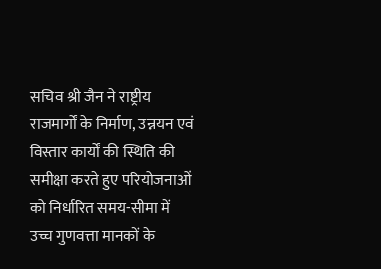सचिव श्री जैन ने राष्ट्रीय राजमार्गों के निर्माण, उन्नयन एवं विस्तार कार्यों की स्थिति की समीक्षा करते हुए परियोजनाओं को निर्धारित समय-सीमा में उच्च गुणवत्ता मानकों के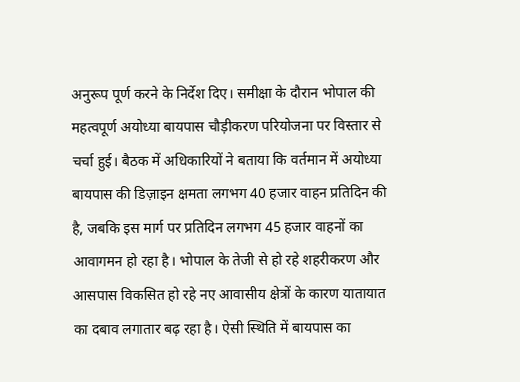अनुरूप पूर्ण करने के निर्देश दिए। समीक्षा के दौरान भोपाल की महत्वपूर्ण अयोध्या बायपास चौड़ीकरण परियोजना पर विस्तार से चर्चा हुई। बैठक में अधिकारियों ने बताया कि वर्तमान में अयोध्या बायपास की डिज़ाइन क्षमता लगभग 40 हजार वाहन प्रतिदिन की है, जबकि इस मार्ग पर प्रतिदिन लगभग 45 हजार वाहनों का आवागमन हो रहा है। भोपाल के तेजी से हो रहे शहरीकरण और आसपास विकसित हो रहे नए आवासीय क्षेत्रों के कारण यातायात का दबाव लगातार बढ़ रहा है। ऐसी स्थिति में बायपास का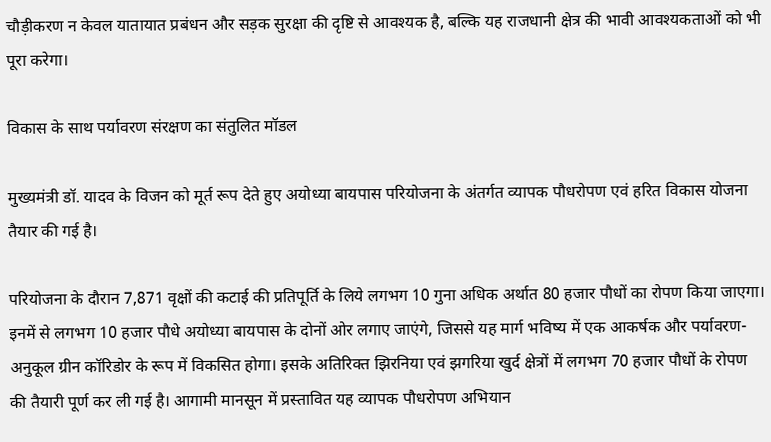चौड़ीकरण न केवल यातायात प्रबंधन और सड़क सुरक्षा की दृष्टि से आवश्यक है, बल्कि यह राजधानी क्षेत्र की भावी आवश्यकताओं को भी पूरा करेगा।

विकास के साथ पर्यावरण संरक्षण का संतुलित मॉडल

मुख्यमंत्री डॉ. यादव के विजन को मूर्त रूप देते हुए अयोध्या बायपास परियोजना के अंतर्गत व्यापक पौधरोपण एवं हरित विकास योजना तैयार की गई है।

परियोजना के दौरान 7,871 वृक्षों की कटाई की प्रतिपूर्ति के लिये लगभग 10 गुना अधिक अर्थात 80 हजार पौधों का रोपण किया जाएगा। इनमें से लगभग 10 हजार पौधे अयोध्या बायपास के दोनों ओर लगाए जाएंगे, जिससे यह मार्ग भविष्य में एक आकर्षक और पर्यावरण-अनुकूल ग्रीन कॉरिडोर के रूप में विकसित होगा। इसके अतिरिक्त झिरनिया एवं झगरिया खुर्द क्षेत्रों में लगभग 70 हजार पौधों के रोपण की तैयारी पूर्ण कर ली गई है। आगामी मानसून में प्रस्तावित यह व्यापक पौधरोपण अभियान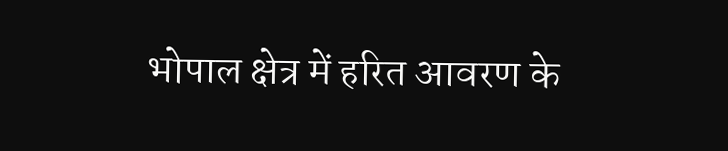भोपाल क्षेत्र में हरित आवरण के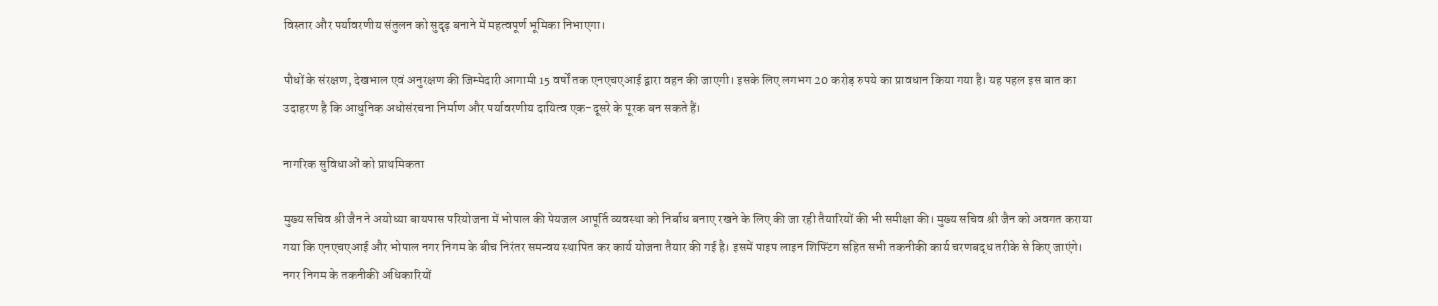विस्तार और पर्यावरणीय संतुलन को सुदृढ़ बनाने में महत्वपूर्ण भूमिका निभाएगा।

पौधों के संरक्षण, देखभाल एवं अनुरक्षण की जिम्मेदारी आगामी 15 वर्षों तक एनएचएआई द्वारा वहन की जाएगी। इसके लिए लगभग 20 करोड़ रुपये का प्रावधान किया गया है। यह पहल इस बात का उदाहरण है कि आधुनिक अधोसंरचना निर्माण और पर्यावरणीय दायित्व एक-दूसरे के पूरक बन सकते हैं।

नागरिक सुविधाओं को प्राथमिकता

मुख्य सचिव श्री जैन ने अयोध्या बायपास परियोजना में भोपाल की पेयजल आपूर्ति व्यवस्था को निर्बाध बनाए रखने के लिए की जा रही तैयारियों की भी समीक्षा की। मुख्य सचिव श्री जैन को अवगत कराया गया कि एनएचएआई और भोपाल नगर निगम के बीच निरंतर समन्वय स्थापित कर कार्य योजना तैयार की गई है। इसमें पाइप लाइन शिफ्टिंग सहित सभी तकनीकी कार्य चरणबद्ध तरीके से किए जाएंगे। नगर निगम के तकनीकी अधिकारियों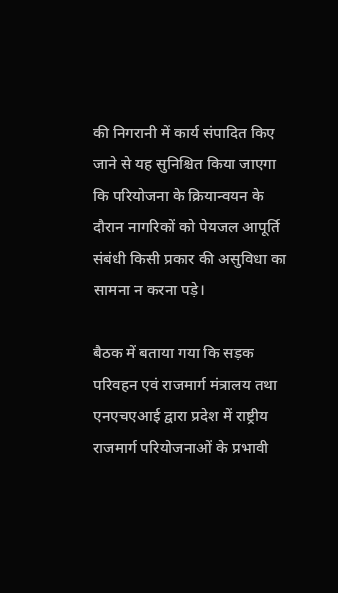की निगरानी में कार्य संपादित किए जाने से यह सुनिश्चित किया जाएगा कि परियोजना के क्रियान्वयन के दौरान नागरिकों को पेयजल आपूर्ति संबंधी किसी प्रकार की असुविधा का सामना न करना पड़े।

बैठक में बताया गया कि सड़क परिवहन एवं राजमार्ग मंत्रालय तथा एनएचएआई द्वारा प्रदेश में राष्ट्रीय राजमार्ग परियोजनाओं के प्रभावी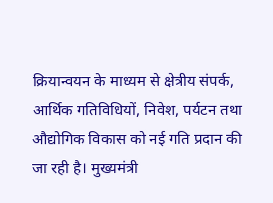क्रियान्वयन के माध्यम से क्षेत्रीय संपर्क, आर्थिक गतिविधियों, निवेश, पर्यटन तथा औद्योगिक विकास को नई गति प्रदान की जा रही है। मुख्यमंत्री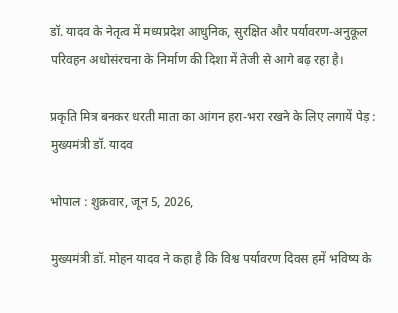डॉ. यादव के नेतृत्व में मध्यप्रदेश आधुनिक, सुरक्षित और पर्यावरण-अनुकूल परिवहन अधोसंरचना के निर्माण की दिशा में तेजी से आगे बढ़ रहा है।

प्रकृति मित्र बनकर धरती माता का आंगन हरा-भरा रखने के लिए लगायें पेड़ : मुख्यमंत्री डॉ. यादव

भोपाल : शुक्रवार, जून 5, 2026,

मुख्यमंत्री डॉ. मोहन यादव ने कहा है कि विश्व पर्यावरण दिवस हमें भविष्य के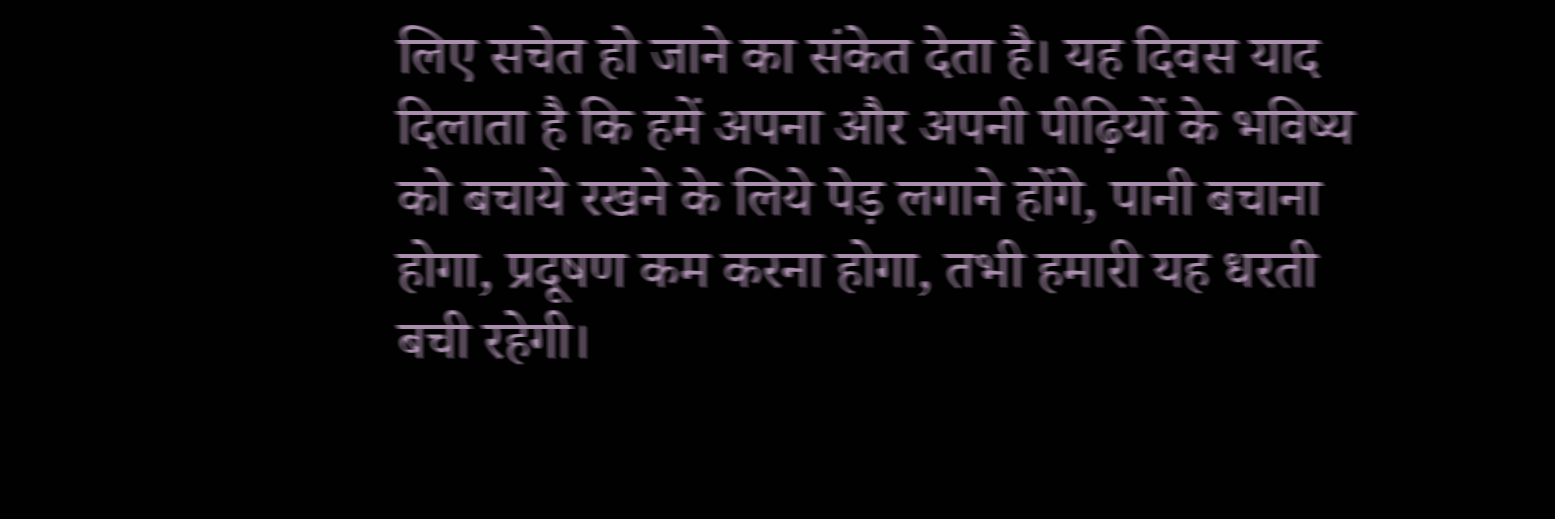लिए सचेत हो जाने का संकेत देता है। यह दिवस याद दिलाता है कि हमें अपना और अपनी पीढ़ियों के भविष्य को बचाये रखने के लिये पेड़ लगाने होंगे, पानी बचाना होगा, प्रदूषण कम करना होगा, तभी हमारी यह धरती बची रहेगी।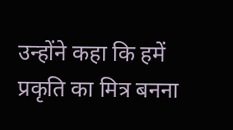उन्होंने कहा कि हमें प्रकृति का मित्र बनना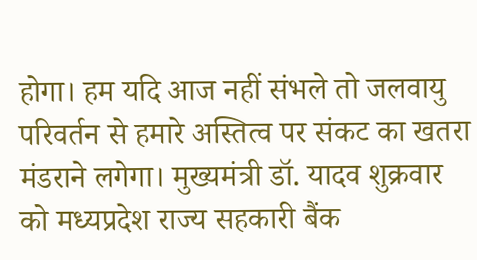होगा। हम यदि आज नहीं संभले तो जलवायु परिवर्तन से हमारे अस्तित्व पर संकट का खतरा मंडराने लगेगा। मुख्यमंत्री डॉ. यादव शुक्रवार को मध्यप्रदेश राज्य सहकारी बैंक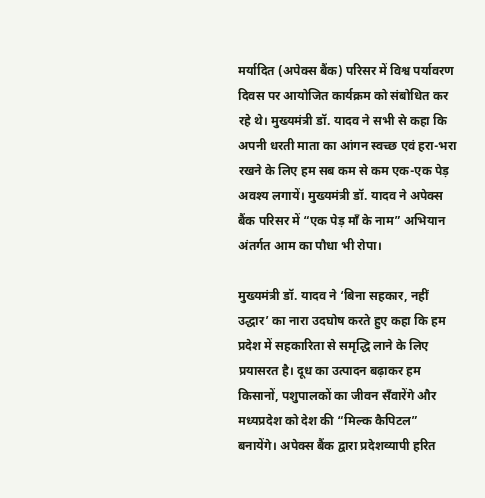मर्यादित (अपेक्स बैंक) परिसर में विश्व पर्यावरण दिवस पर आयोजित कार्यक्रम को संबोधित कर रहे थे। मुख्यमंत्री डॉ. यादव ने सभी से कहा कि अपनी धरती माता का आंगन स्वच्छ एवं हरा-भरा रखने के लिए हम सब कम से कम एक-एक पेड़ अवश्य लगायें। मुख्यमंत्री डॉ. यादव ने अपेक्स बैंक परिसर में “एक पेड़ माँ के नाम” अभियान अंतर्गत आम का पौधा भी रोपा।

मुख्यमंत्री डॉ. यादव ने ‘बिना सहकार, नहीं उद्धार’ का नारा उदघोष करते हुए कहा कि हम प्रदेश में सहकारिता से समृद्धि लाने के लिए प्रयासरत है। दूध का उत्पादन बढ़ाकर हम किसानों, पशुपालकों का जीवन सँवारेंगे और मध्यप्रदेश को देश की “मिल्क कैपिटल” बनायेंगे। अपेक्स बैंक द्वारा प्रदेशव्यापी हरित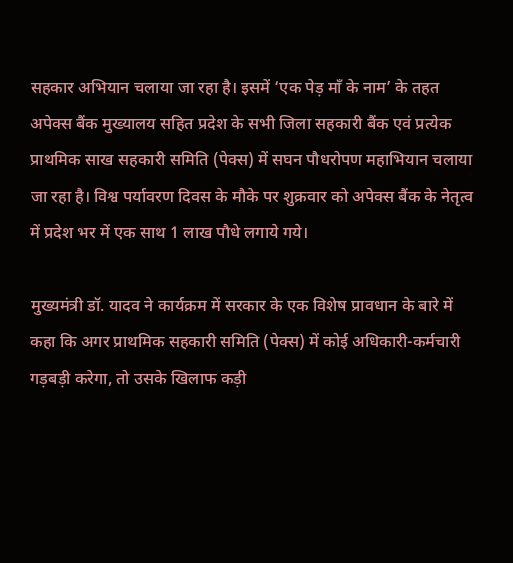सहकार अभियान चलाया जा रहा है। इसमें ‘एक पेड़ माँ के नाम’ के तहत अपेक्स बैंक मुख्यालय सहित प्रदेश के सभी जिला सहकारी बैंक एवं प्रत्येक प्राथमिक साख सहकारी समिति (पेक्स) में सघन पौधरोपण महाभियान चलाया जा रहा है। विश्व पर्यावरण दिवस के मौके पर शुक्रवार को अपेक्स बैंक के नेतृत्व में प्रदेश भर में एक साथ 1 लाख पौधे लगाये गये।

मुख्यमंत्री डॉ. यादव ने कार्यक्रम में सरकार के एक विशेष प्रावधान के बारे में कहा कि अगर प्राथमिक सहकारी समिति (पेक्स) में कोई अधिकारी-कर्मचारी गड़बड़ी करेगा, तो उसके खिलाफ कड़ी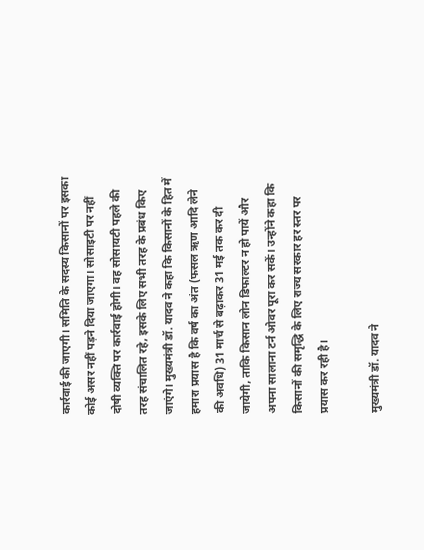कार्रवाई की जाएगी। समिति के सदस्य किसानों पर इसका कोई असर नहीं पड़ने दिया जाएगा। सोसाइटी पर नहीं दोषी व्यक्ति पर कार्रवाई होगी। वह सोसायटी पहले की तरह संचालित रहे, इसके लिए सभी तरह के प्रबंध किए जाएंगे। मुख्यमंत्री डॉ. यादव ने कहा कि किसानों के हित में हमारा प्रयास है कि वर्ष का अंत (फसल ऋण आदि लेने की अवधि) 31 मार्च से बढ़ाकर 31 मई तक कर दी जायेगी, ताकि किसान लोन डिफाल्टर न हो पायें और अपना सालाना टर्न ओवर पूरा कर सकें। उन्होंने कहा कि किसानों की समृद्धि के लिए राज्य सरकार हर स्तर पर प्रयास कर रही है।

मुख्यमंत्री डॉ. यादव ने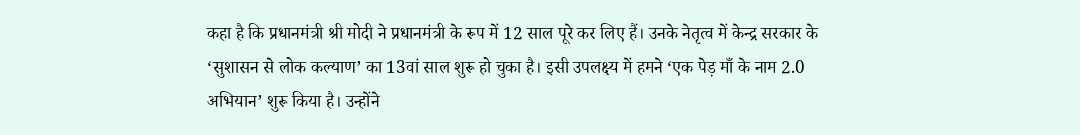कहा है कि प्रधानमंत्री श्री मोदी ने प्रधानमंत्री के रूप में 12 साल पूरे कर लिए हैं। उनके नेतृत्व में केन्द्र सरकार के ‘सुशासन से लोक कल्याण’ का 13वां साल शुरू हो चुका है। इसी उपलक्ष्य में हमने ‘एक पेड़ माँ के नाम 2.0 अभियान’ शुरू किया है। उन्होंने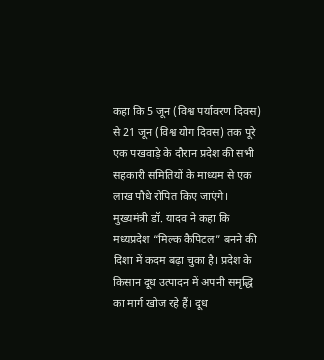कहा कि 5 जून (विश्व पर्यावरण दिवस) से 21 जून (विश्व योग दिवस) तक पूरे एक पखवाड़े के दौरान प्रदेश की सभी सहकारी समितियों के माध्यम से एक लाख पौधे रोपित किए जाएंगे। मुख्यमंत्री डॉ. यादव ने कहा कि मध्यप्रदेश “मिल्क कैपिटल” बनने की दिशा में कदम बढ़ा चुका है। प्रदेश के किसान दूध उत्पादन में अपनी समृद्धि का मार्ग खोज रहे हैं। दूध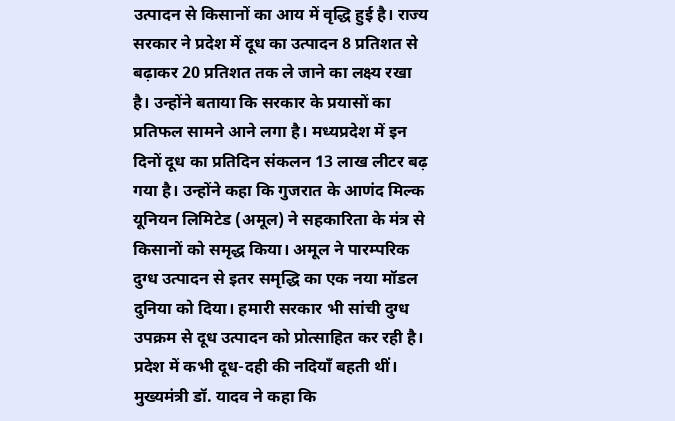उत्पादन से किसानों का आय में वृद्धि हुई है। राज्य सरकार ने प्रदेश में दूध का उत्पादन 8 प्रतिशत से बढ़ाकर 20 प्रतिशत तक ले जाने का लक्ष्य रखा है। उन्होंने बताया कि सरकार के प्रयासों का प्रतिफल सामने आने लगा है। मध्यप्रदेश में इन दिनों दूध का प्रतिदिन संकलन 13 लाख लीटर बढ़ गया है। उन्होंने कहा कि गुजरात के आणंद मिल्क यूनियन लिमिटेड (अमूल) ने सहकारिता के मंत्र से किसानों को समृद्ध किया। अमूल ने पारम्परिक दुग्ध उत्पादन से इतर समृद्धि का एक नया मॉडल दुनिया को दिया। हमारी सरकार भी सांची दुग्ध उपक्रम से दूध उत्पादन को प्रोत्साहित कर रही है। प्रदेश में कभी दूध-दही की नदियाँ बहती थीं। मुख्यमंत्री डॉ. यादव ने कहा कि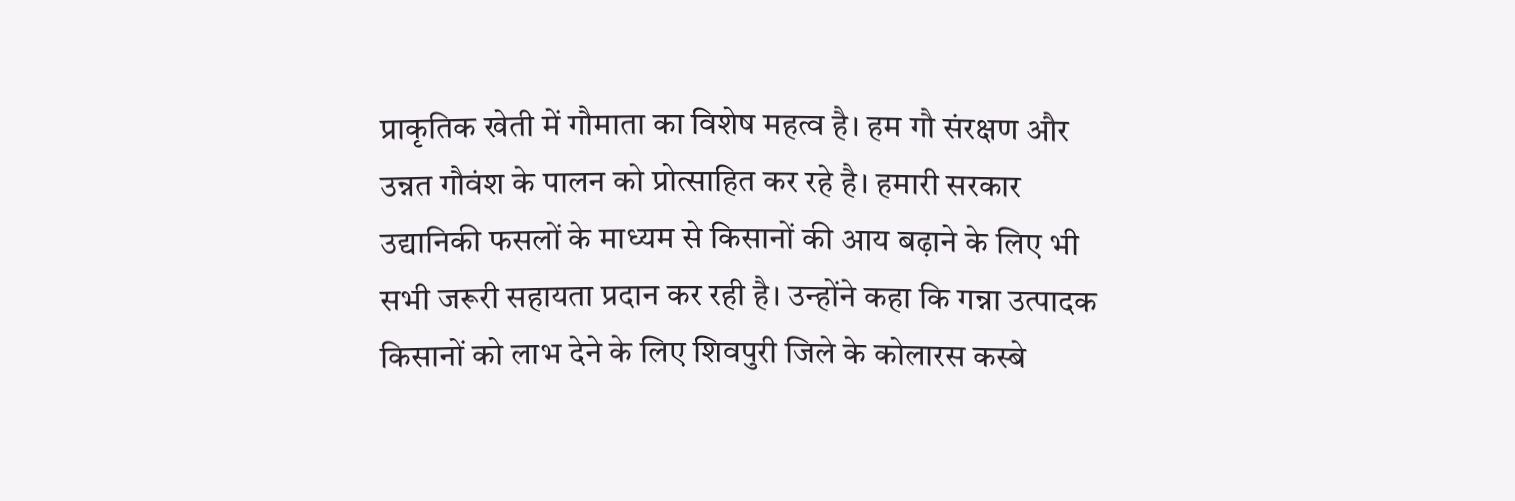प्राकृतिक खेती में गौमाता का विशेष महत्व है। हम गौ संरक्षण और उन्नत गौवंश के पालन को प्रोत्साहित कर रहे है। हमारी सरकार उद्यानिकी फसलों के माध्यम से किसानों की आय बढ़ाने के लिए भी सभी जरूरी सहायता प्रदान कर रही है। उन्होंने कहा कि गन्ना उत्पादक किसानों को लाभ देने के लिए शिवपुरी जिले के कोलारस कस्बे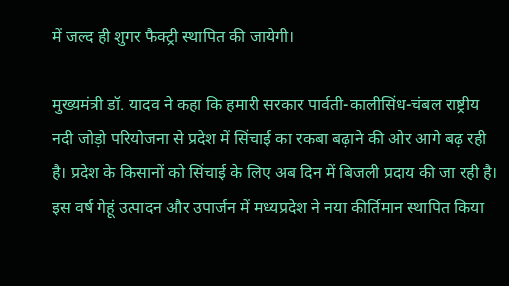में जल्द ही शुगर फैक्ट्री स्थापित की जायेगी।

मुख्यमंत्री डॉ. यादव ने कहा कि हमारी सरकार पार्वती-कालीसिंध-चंबल राष्ट्रीय नदी जोड़ो परियोजना से प्रदेश में सिंचाई का रकबा बढ़ाने की ओर आगे बढ़ रही है। प्रदेश के किसानों को सिंचाई के लिए अब दिन में बिजली प्रदाय की जा रही है। इस वर्ष गेहूं उत्पादन और उपार्जन में मध्यप्रदेश ने नया कीर्तिमान स्थापित किया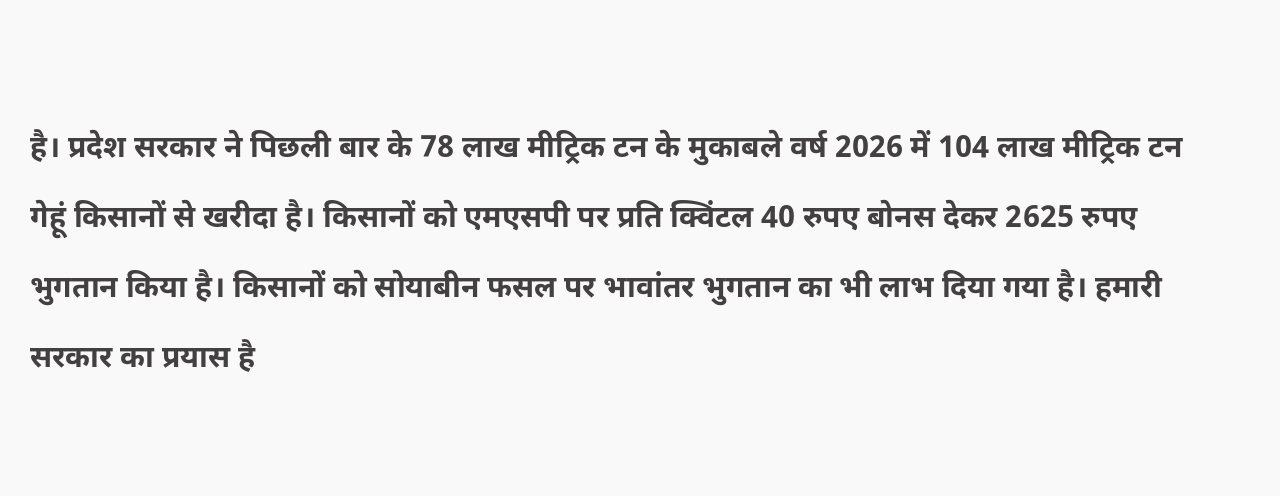है। प्रदेश सरकार ने पिछली बार के 78 लाख मीट्रिक टन के मुकाबले वर्ष 2026 में 104 लाख मीट्रिक टन गेहूं किसानों से खरीदा है। किसानों को एमएसपी पर प्रति क्विंटल 40 रुपए बोनस देकर 2625 रुपए भुगतान किया है। किसानों को सोयाबीन फसल पर भावांतर भुगतान का भी लाभ दिया गया है। हमारी सरकार का प्रयास है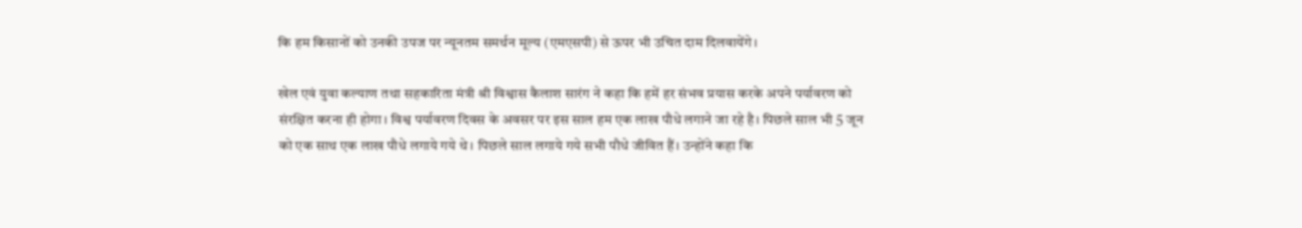कि हम किसानों को उनकी उपज पर न्यूनतम समर्थन मूल्य (एमएसपी) से ऊपर भी उचित दाम दिलवायेंगे।

खेल एवं युवा कल्याण तथा सहकारिता मंत्री श्री विश्वास कैलाश सारंग ने कहा कि हमें हर संभव प्रयास करके अपने पर्यावरण को संरक्षित करना ही होगा। विश्व पर्यावरण दिवस के अवसर पर इस साल हम एक लाख पौधे लगाने जा रहे है। पिछले साल भी 5 जून को एक साथ एक लाख पौधे लगाये गये थे। पिछले साल लगाये गये सभी पौधे जीवित हैं। उन्होंने कहा कि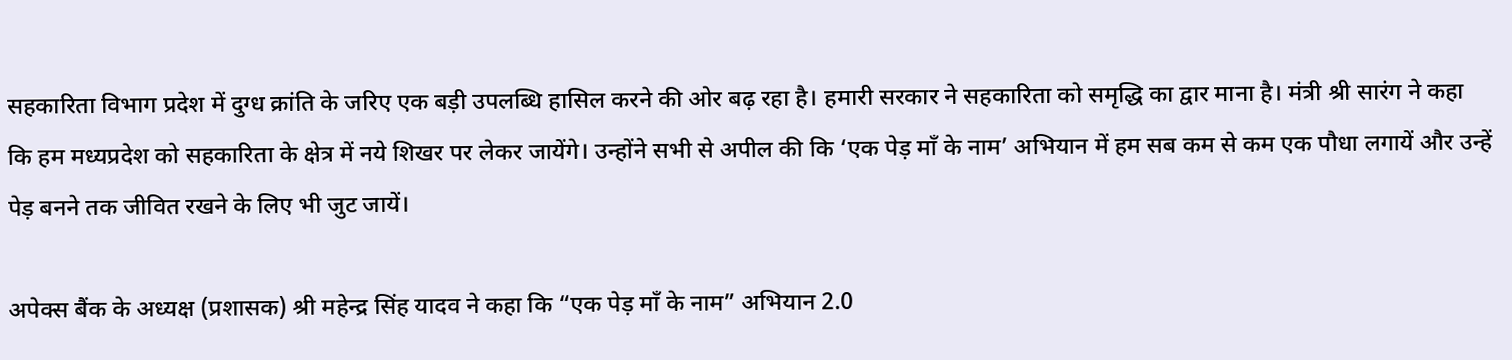सहकारिता विभाग प्रदेश में दुग्ध क्रांति के जरिए एक बड़ी उपलब्धि हासिल करने की ओर बढ़ रहा है। हमारी सरकार ने सहकारिता को समृद्धि का द्वार माना है। मंत्री श्री सारंग ने कहा कि हम मध्यप्रदेश को सहकारिता के क्षेत्र में नये शिखर पर लेकर जायेंगे। उन्होंने सभी से अपील की कि ‘एक पेड़ माँ के नाम’ अभियान में हम सब कम से कम एक पौधा लगायें और उन्हें पेड़ बनने तक जीवित रखने के लिए भी जुट जायें।

अपेक्स बैंक के अध्यक्ष (प्रशासक) श्री महेन्द्र सिंह यादव ने कहा कि “एक पेड़ माँ के नाम” अभियान 2.0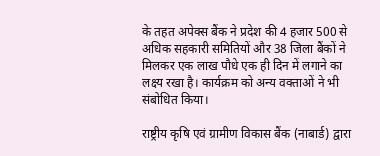के तहत अपेक्स बैंक ने प्रदेश की 4 हजार 500 से अधिक सहकारी समितियों और 38 जिला बैंकों ने मिलकर एक लाख पौधे एक ही दिन में लगाने का लक्ष्य रखा है। कार्यक्रम को अन्य वक्ताओं ने भी संबोधित किया।

राष्ट्रीय कृषि एवं ग्रामीण विकास बैंक (नाबार्ड) द्वारा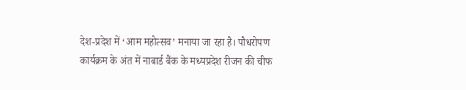देश-प्रदेश में ‘आम महोत्सव’ मनाया जा रहा है। पौधरोपण कार्यक्रम के अंत में नाबार्ड बैंक के मध्यप्रदेश रीजन की चीफ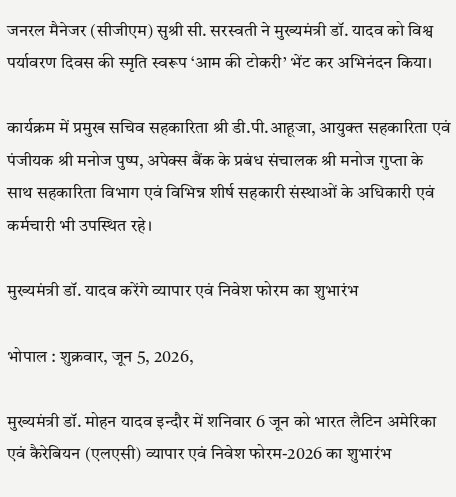जनरल मैनेजर (सीजीएम) सुश्री सी. सरस्वती ने मुख्यमंत्री डॉ. यादव को विश्व पर्यावरण दिवस की स्मृति स्वरूप ‘आम की टोकरी’ भेंट कर अभिनंदन किया।

कार्यक्रम में प्रमुख सचिव सहकारिता श्री डी.पी.आहूजा, आयुक्त सहकारिता एवं पंजीयक श्री मनोज पुष्प, अपेक्स बैंक के प्रबंध संचालक श्री मनोज गुप्ता के साथ सहकारिता विभाग एवं विभिन्न शीर्ष सहकारी संस्थाओं के अधिकारी एवं कर्मचारी भी उपस्थित रहे।

मुख्यमंत्री डॉ. यादव करेंगे व्यापार एवं निवेश फोरम का शुभारंभ

भोपाल : शुक्रवार, जून 5, 2026,

मुख्यमंत्री डॉ. मोहन यादव इन्दौर में शनिवार 6 जून को भारत लैटिन अमेरिका एवं कैरेबियन (एलएसी) व्यापार एवं निवेश फोरम-2026 का शुभारंभ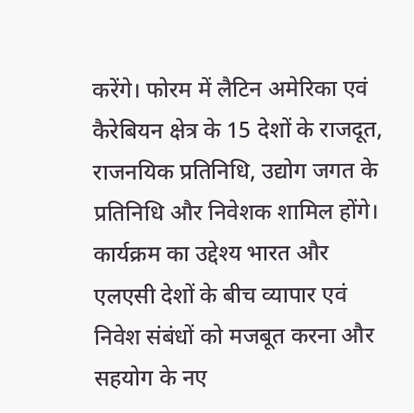करेंगे। फोरम में लैटिन अमेरिका एवं कैरेबियन क्षेत्र के 15 देशों के राजदूत, राजनयिक प्रतिनिधि, उद्योग जगत के प्रतिनिधि और निवेशक शामिल होंगे। कार्यक्रम का उद्देश्य भारत और एलएसी देशों के बीच व्यापार एवं निवेश संबंधों को मजबूत करना और सहयोग के नए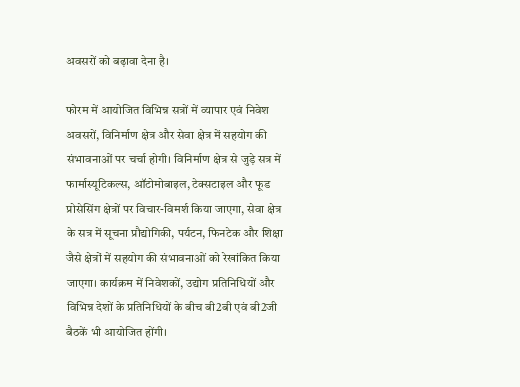अवसरों को बढ़ावा देना है।

फोरम में आयोजित विभिन्न सत्रों में व्यापार एवं निवेश अवसरों, विनिर्माण क्षेत्र और सेवा क्षेत्र में सहयोग की संभावनाओं पर चर्चा होगी। विनिर्माण क्षेत्र से जुड़े सत्र में फार्मास्यूटिकल्स, ऑटोमोबाइल, टेक्सटाइल और फूड प्रोसेसिंग क्षेत्रों पर विचार-विमर्श किया जाएगा, सेवा क्षेत्र के सत्र में सूचना प्रौद्योगिकी, पर्यटन, फिनटेक और शिक्षा जैसे क्षेत्रों में सहयोग की संभावनाओं को रेखांकित किया जाएगा। कार्यक्रम में निवेशकों, उद्योग प्रतिनिधियों और विभिन्न देशों के प्रतिनिधियों के बीच बी2बी एवं बी2जी बैठकें भी आयोजित होंगी।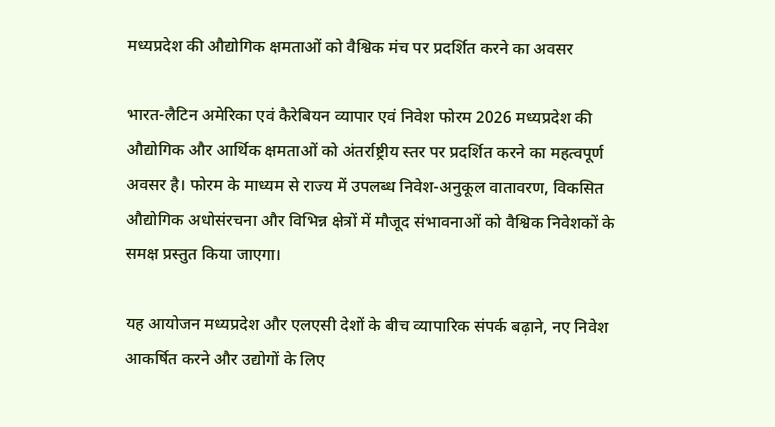मध्यप्रदेश की औद्योगिक क्षमताओं को वैश्विक मंच पर प्रदर्शित करने का अवसर

भारत-लैटिन अमेरिका एवं कैरेबियन व्यापार एवं निवेश फोरम 2026 मध्यप्रदेश की औद्योगिक और आर्थिक क्षमताओं को अंतर्राष्ट्रीय स्तर पर प्रदर्शित करने का महत्वपूर्ण अवसर है। फोरम के माध्यम से राज्य में उपलब्ध निवेश-अनुकूल वातावरण, विकसित औद्योगिक अधोसंरचना और विभिन्न क्षेत्रों में मौजूद संभावनाओं को वैश्विक निवेशकों के समक्ष प्रस्तुत किया जाएगा।

यह आयोजन मध्यप्रदेश और एलएसी देशों के बीच व्यापारिक संपर्क बढ़ाने, नए निवेश आकर्षित करने और उद्योगों के लिए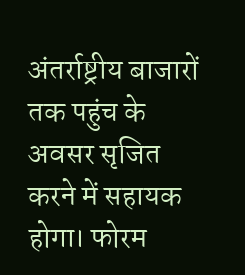अंतर्राष्ट्रीय बाजारों तक पहुंच के अवसर सृजित करने में सहायक होगा। फोरम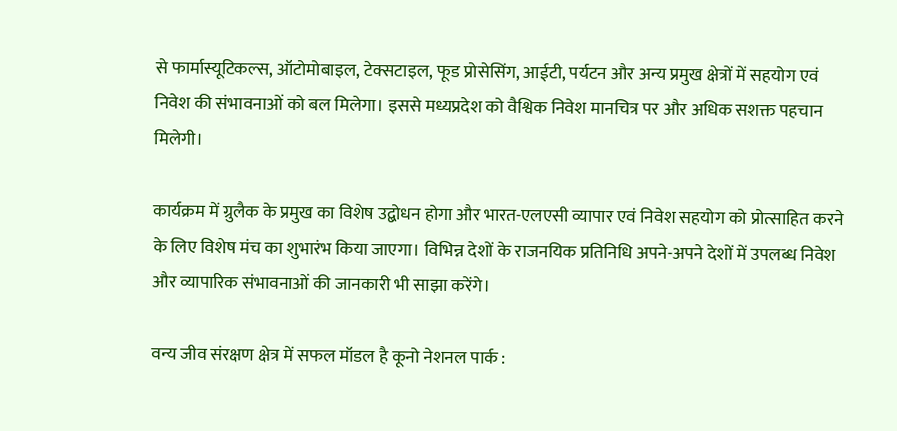से फार्मास्यूटिकल्स, ऑटोमोबाइल, टेक्सटाइल, फूड प्रोसेसिंग, आईटी, पर्यटन और अन्य प्रमुख क्षेत्रों में सहयोग एवं निवेश की संभावनाओं को बल मिलेगा। इससे मध्यप्रदेश को वैश्विक निवेश मानचित्र पर और अधिक सशक्त पहचान मिलेगी।

कार्यक्रम में ग्रुलैक के प्रमुख का विशेष उद्बोधन होगा और भारत-एलएसी व्यापार एवं निवेश सहयोग को प्रोत्साहित करने के लिए विशेष मंच का शुभारंभ किया जाएगा। विभिन्न देशों के राजनयिक प्रतिनिधि अपने-अपने देशों में उपलब्ध निवेश और व्यापारिक संभावनाओं की जानकारी भी साझा करेंगे।

वन्य जीव संरक्षण क्षेत्र में सफल मॉडल है कूनो नेशनल पार्क :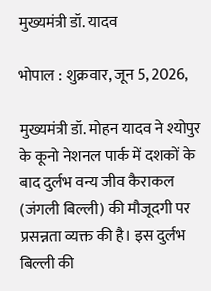मुख्यमंत्री डॉ. यादव

भोपाल : शुक्रवार, जून 5, 2026,

मुख्यमंत्री डॉ. मोहन यादव ने श्योपुर के कूनो नेशनल पार्क में दशकों के बाद दुर्लभ वन्य जीव कैराकल (जंगली बिल्ली) की मौजूदगी पर प्रसन्नता व्यक्त की है। इस दुर्लभ बिल्ली की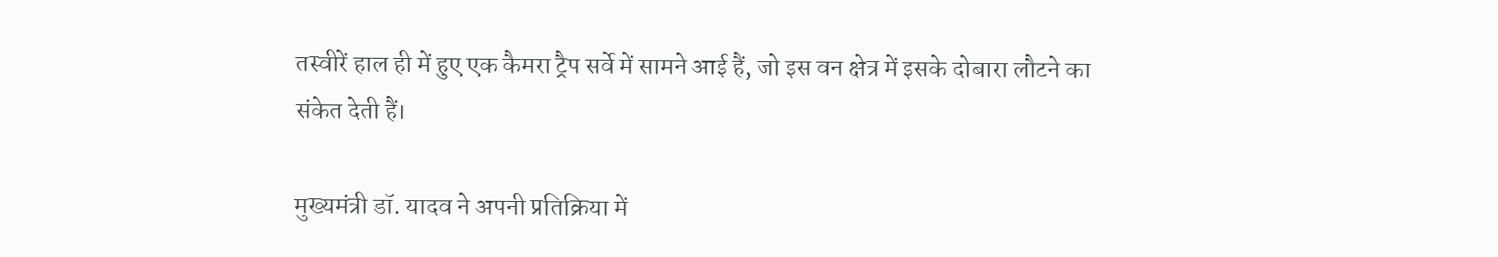तस्वीरें हाल ही में हुए एक कैमरा ट्रैप सर्वे में सामने आई हैं, जो इस वन क्षेत्र में इसके दोबारा लौटने का संकेत देती हैं।

मुख्यमंत्री डॉ. यादव ने अपनी प्रतिक्रिया में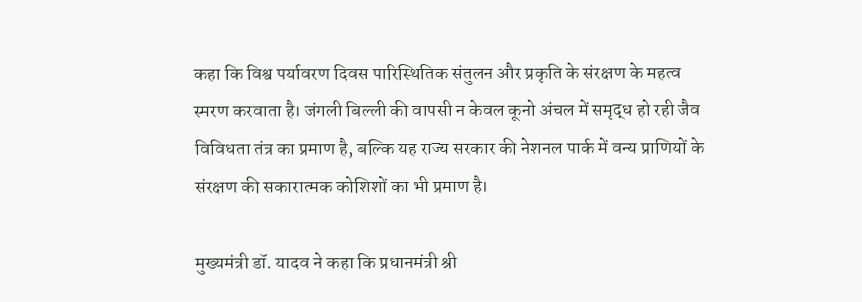कहा कि विश्व पर्यावरण दिवस पारिस्थितिक संतुलन और प्रकृति के संरक्षण के महत्व स्मरण करवाता है। जंगली बिल्ली की वापसी न केवल कूनो अंचल में समृद्ध हो रही जैव विविधता तंत्र का प्रमाण है, बल्कि यह राज्य सरकार की नेशनल पार्क में वन्य प्राणियों के संरक्षण की सकारात्मक कोशिशों का भी प्रमाण है।

मुख्यमंत्री डॉ. यादव ने कहा कि प्रधानमंत्री श्री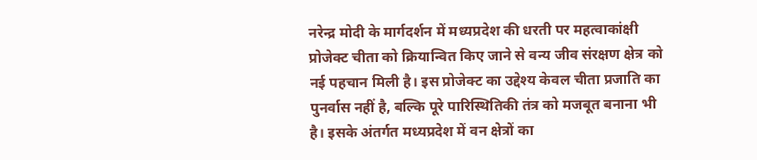नरेन्द्र मोदी के मार्गदर्शन में मध्यप्रदेश की धरती पर महत्वाकांक्षी प्रोजेक्ट चीता को क्रियान्वित किए जाने से वन्य जीव संरक्षण क्षेत्र को नई पहचान मिली है। इस प्रोजेक्ट का उद्देश्य केवल चीता प्रजाति का पुनर्वास नहीं है, बल्कि पूरे पारिस्थितिकी तंत्र को मजबूत बनाना भी है। इसके अंतर्गत मध्यप्रदेश में वन क्षेत्रों का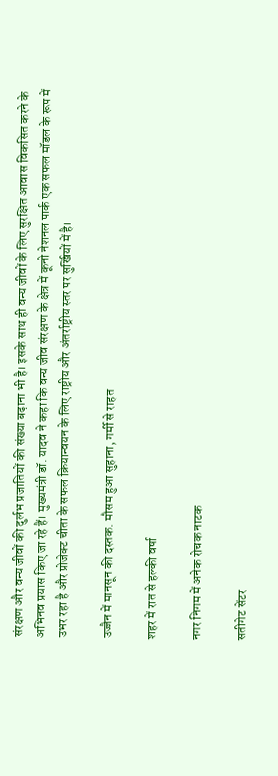संरक्षण और वन्य जीवों की दुर्लभ प्रजातियों की संख्या बढ़ाना भी है। इसके साथ ही वन्य जीवों के लिए सुरक्षित आवास विकसित करने के अभिनव प्रयास किए जा रहे हैं। मुख्यमंत्री डॉ. यादव ने कहा कि वन्य जीव संरक्षण के क्षेत्र में कूनो नेशनल पार्क एक सफल मॉडल के रूप में उभर रहा है और प्रोजेक्ट चीता के सफल क्रियान्वयन के लिए राष्ट्रीय और अंतर्राष्ट्रीय स्तर पर सुर्खियों में है।

उज्जैन में मानसून की दस्तक. मौसम हुआ सुहाना, गर्मी से राहत

शहर में रात से हल्की वर्षा

नगर निगम में अनेक रोचक नाटक

सतीगेट सेंटर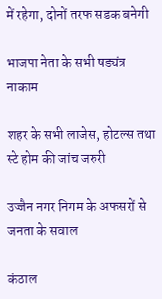में रहेगा, दोनों तरफ सडक बनेगी

भाजपा नेता के सभी षड्यंत्र नाकाम

शहर के सभी लाजेस, होटल्स तथा स्टे होम की जांच जरुरी

उज्जैन नगर निगम के अफसरों से जनता के सवाल

कंठाल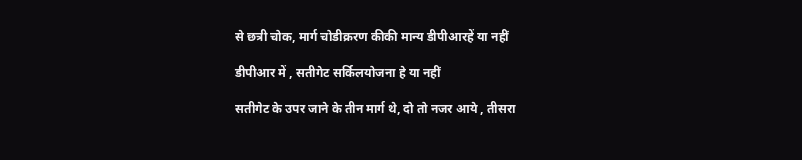से छत्री चोक, मार्ग चोडीक्ररण कीकी मान्य डीपीआरहें या नहीं

डीपीआर में , सतीगेट सर्किलयोजना हे या नहीं

सतीगेट के उपर जाने के तीन मार्ग थे, दो तो नजर आये , तीसरा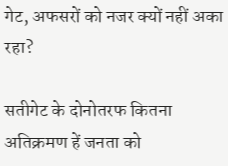गेट, अफसरों को नजर क्यों नहीं अका रहा?

सतीगेट के दोनोतरफ कितना अतिक्रमण हें जनता को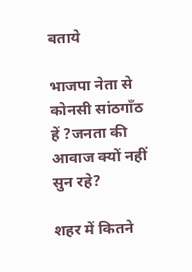बताये

भाजपा नेता से कोनसी सांठगाँठ हें ?जनता की आवाज क्यों नहीं सुन रहे?

शहर में कितने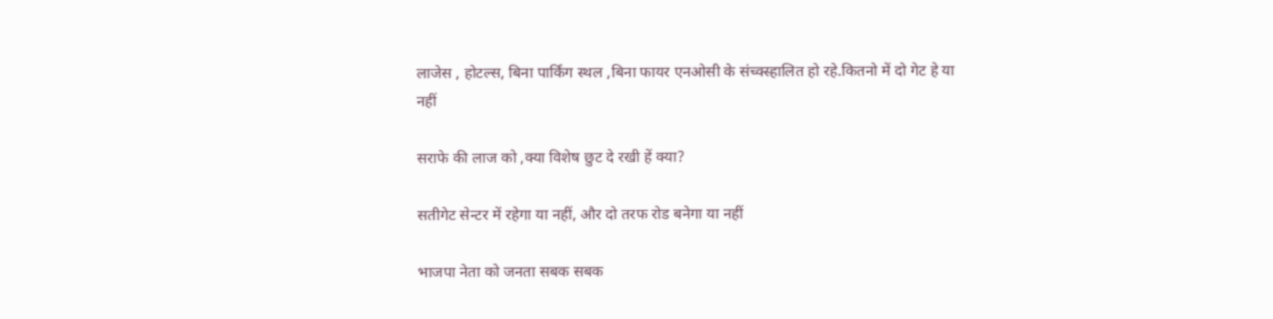लाजेस , होटल्स, बिना पार्किंग स्थल ,बिना फायर एनओसी के संच्क्स्हालित हो रहे.कितनो में दो गेट हे या नहीं

सराफे की लाज को ,क्या विशेष छुट दे रखी हें क्या?

सतीगेट सेन्टर में रहेगा या नहीं, और दो तरफ रोड बनेगा या नहीं

भाजपा नेता को जनता सबक सबक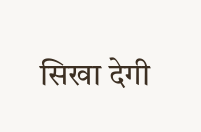सिखा देगी